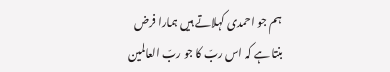ہم جو احمدی کہلاتے ہیں ہمارا فرض بنتا ہے کہ اس ربّ کا جو ربّ العالمین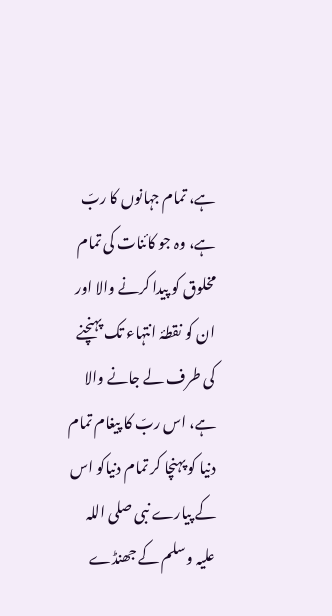ہے، تمام جہانوں کا ربّ ہے، وہ جو کائنات کی تمام مخلوق کو پیدا کرنے والا اور ان کو نقطۂ انتہاء تک پہنچنے کی طرف لے جانے والا ہے، اس ربّ کا پیغام تمام دنیا کو پہنچا کر تمام دنیاکو اس کے پیارے نبی صلی اللہ علیہ وسلم کے جھنڈے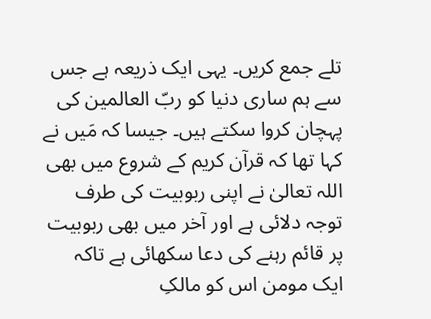تلے جمع کریں۔ یہی ایک ذریعہ ہے جس سے ہم ساری دنیا کو ربّ العالمین کی پہچان کروا سکتے ہیں۔ جیسا کہ مَیں نے کہا تھا کہ قرآن کریم کے شروع میں بھی اللہ تعالیٰ نے اپنی ربوبیت کی طرف توجہ دلائی ہے اور آخر میں بھی ربوبیت پر قائم رہنے کی دعا سکھائی ہے تاکہ ایک مومن اس کو مالکِ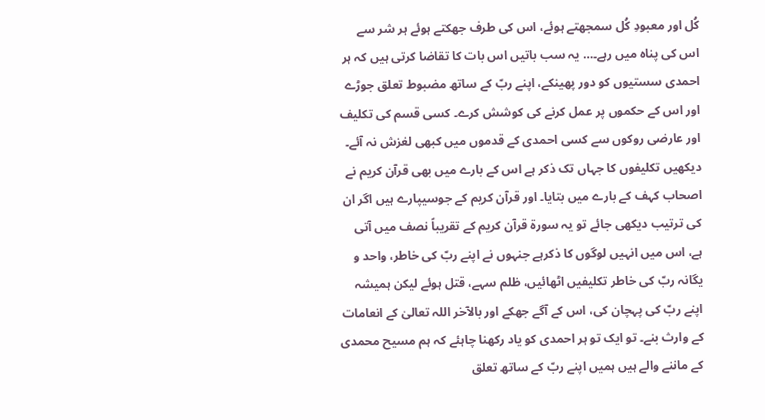کُل اور معبودِ کُل سمجھتے ہوئے، اس کی طرف جھکتے ہوئے ہر شر سے اس کی پناہ میں رہے۔… یہ سب باتیں اس بات کا تقاضا کرتی ہیں کہ ہر احمدی سستیوں کو دور پھینکے، اپنے ربّ کے ساتھ مضبوط تعلق جوڑے اور اس کے حکموں پر عمل کرنے کی کوشش کرے۔ کسی قسم کی تکلیف اور عارضی روکوں سے کسی احمدی کے قدموں میں کبھی لغزش نہ آئے۔ دیکھیں تکلیفوں کا جہاں تک ذکر ہے اس کے بارے میں بھی قرآن کریم نے اصحاب کہف کے بارے میں بتایا۔ اور قرآن کریم کے جوسیپارے ہیں اگر ان کی ترتیب دیکھی جائے تو یہ سورۃ قرآن کریم کے تقریباً نصف میں آتی ہے، اس میں انہیں لوگوں کا ذکرہے جنہوں نے اپنے ربّ کی خاطر، واحد و یگانہ ربّ کی خاطر تکلیفیں اٹھائیں، ظلم سہے، قتل ہوئے لیکن ہمیشہ اپنے ربّ کی پہچان کی، اس کے آگے جھکے اور بالآخر اللہ تعالیٰ کے انعامات کے وارث بنے۔ تو ایک تو ہر احمدی کو یاد رکھنا چاہئے کہ ہم مسیح محمدی کے ماننے والے ہیں ہمیں اپنے ربّ کے ساتھ تعلق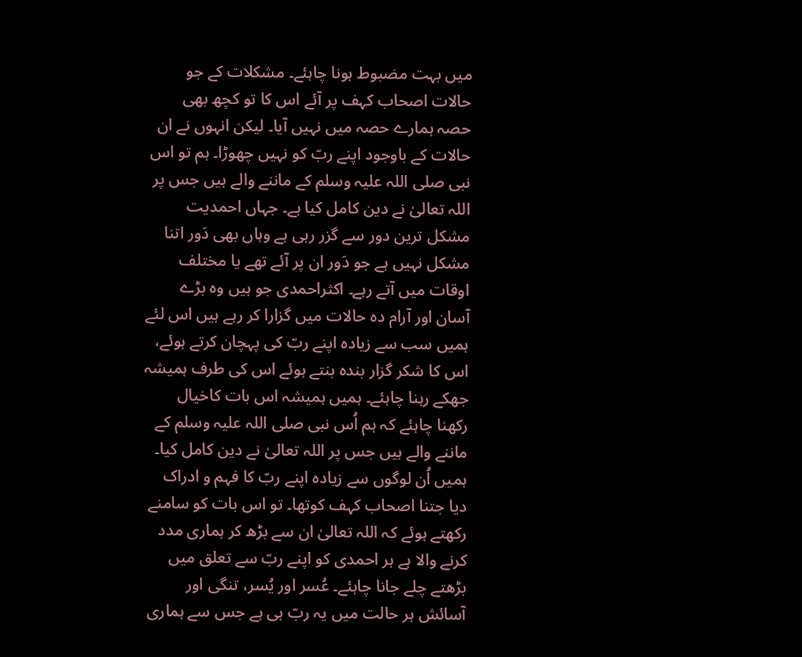میں بہت مضبوط ہونا چاہئے۔ مشکلات کے جو حالات اصحاب کہف پر آئے اس کا تو کچھ بھی حصہ ہمارے حصہ میں نہیں آیا۔ لیکن انہوں نے ان حالات کے باوجود اپنے ربّ کو نہیں چھوڑا۔ ہم تو اس نبی صلی اللہ علیہ وسلم کے ماننے والے ہیں جس پر اللہ تعالیٰ نے دین کامل کیا ہے۔ جہاں احمدیت مشکل ترین دور سے گزر رہی ہے وہاں بھی دَور اتنا مشکل نہیں ہے جو دَور ان پر آئے تھے یا مختلف اوقات میں آتے رہے۔ اکثراحمدی جو ہیں وہ بڑے آسان اور آرام دہ حالات میں گزارا کر رہے ہیں اس لئے ہمیں سب سے زیادہ اپنے ربّ کی پہچان کرتے ہوئے، اس کا شکر گزار بندہ بنتے ہوئے اس کی طرف ہمیشہ جھکے رہنا چاہئے۔ ہمیں ہمیشہ اس بات کاخیال رکھنا چاہئے کہ ہم اُس نبی صلی اللہ علیہ وسلم کے ماننے والے ہیں جس پر اللہ تعالیٰ نے دین کامل کیا۔ ہمیں اُن لوگوں سے زیادہ اپنے ربّ کا فہم و ادراک دیا جتنا اصحاب کہف کوتھا۔ تو اس بات کو سامنے رکھتے ہوئے کہ اللہ تعالیٰ ان سے بڑھ کر ہماری مدد کرنے والا ہے ہر احمدی کو اپنے ربّ سے تعلق میں بڑھتے چلے جانا چاہئے۔ عُسر اور یُسر، تنگی اور آسائش ہر حالت میں یہ ربّ ہی ہے جس سے ہماری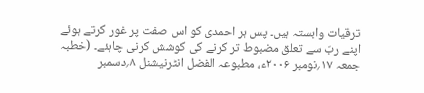ترقیات وابستہ ہیں۔ پس ہر احمدی کو اس صفت پر غور کرتے ہوئے اپنے ربّ سے تعلق مضبوط تر کرنے کی کوشش کرنی چاہئے۔ (خطبہ جمعہ ۱۷؍نومبر ۲۰۰۶ء، مطبوعہ الفضل انٹرنیشنل ۸؍دسمبر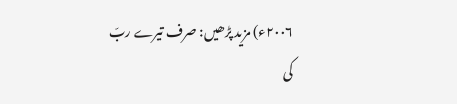۲۰۰۶ء) مزید پڑھیں: صرف تیرے ربّ کی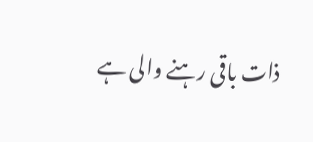ذات باقی رہنے والی ہے